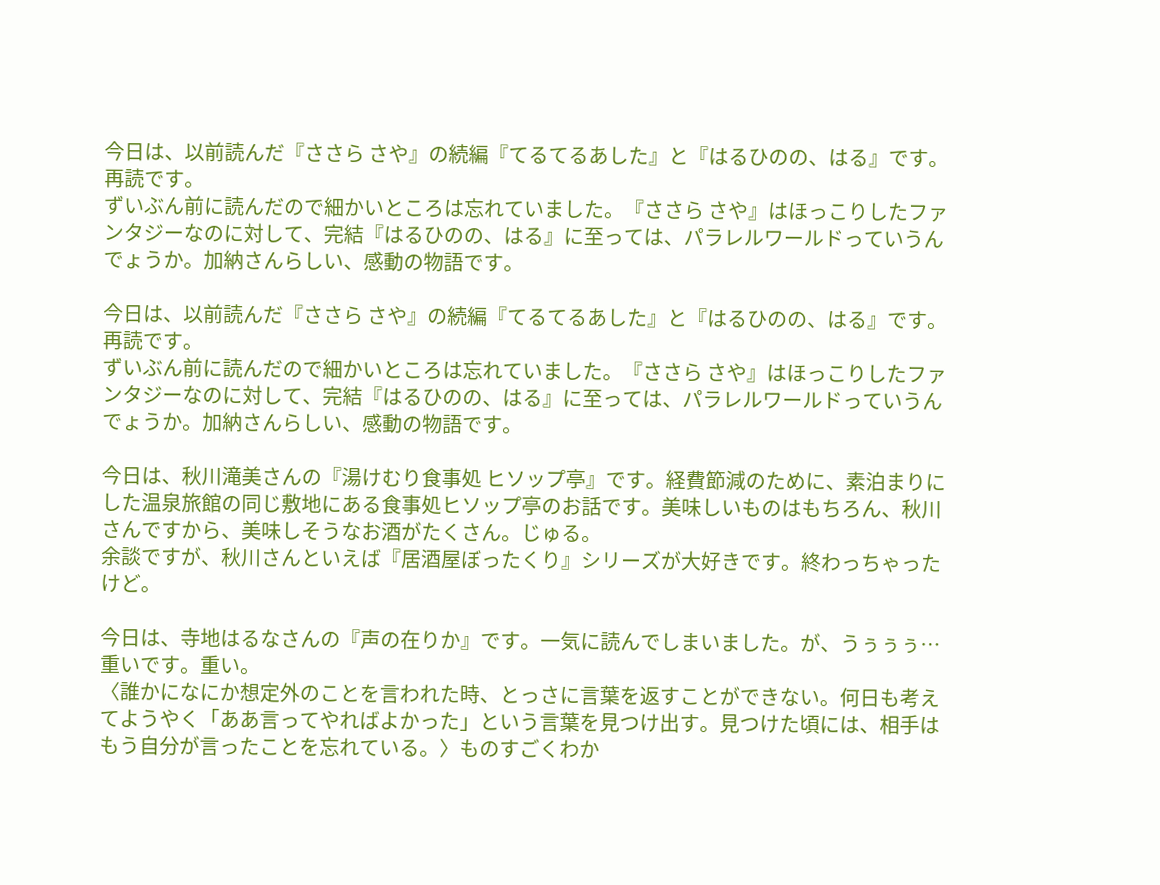今日は、以前読んだ『ささら さや』の続編『てるてるあした』と『はるひのの、はる』です。再読です。
ずいぶん前に読んだので細かいところは忘れていました。『ささら さや』はほっこりしたファンタジーなのに対して、完結『はるひのの、はる』に至っては、パラレルワールドっていうんでょうか。加納さんらしい、感動の物語です。

今日は、以前読んだ『ささら さや』の続編『てるてるあした』と『はるひのの、はる』です。再読です。
ずいぶん前に読んだので細かいところは忘れていました。『ささら さや』はほっこりしたファンタジーなのに対して、完結『はるひのの、はる』に至っては、パラレルワールドっていうんでょうか。加納さんらしい、感動の物語です。

今日は、秋川滝美さんの『湯けむり食事処 ヒソップ亭』です。経費節減のために、素泊まりにした温泉旅館の同じ敷地にある食事処ヒソップ亭のお話です。美味しいものはもちろん、秋川さんですから、美味しそうなお酒がたくさん。じゅる。
余談ですが、秋川さんといえば『居酒屋ぼったくり』シリーズが大好きです。終わっちゃったけど。

今日は、寺地はるなさんの『声の在りか』です。一気に読んでしまいました。が、うぅぅぅ…重いです。重い。
〈誰かになにか想定外のことを言われた時、とっさに言葉を返すことができない。何日も考えてようやく「ああ言ってやればよかった」という言葉を見つけ出す。見つけた頃には、相手はもう自分が言ったことを忘れている。〉ものすごくわか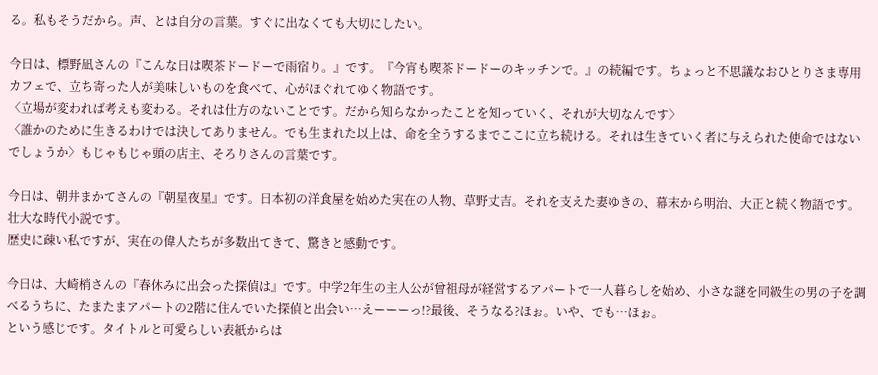る。私もそうだから。声、とは自分の言葉。すぐに出なくても大切にしたい。

今日は、標野凪さんの『こんな日は喫茶ドードーで雨宿り。』です。『今宵も喫茶ドードーのキッチンで。』の続編です。ちょっと不思議なおひとりさま専用カフェで、立ち寄った人が美味しいものを食べて、心がほぐれてゆく物語です。
〈立場が変われば考えも変わる。それは仕方のないことです。だから知らなかったことを知っていく、それが大切なんです〉
〈誰かのために生きるわけでは決してありません。でも生まれた以上は、命を全うするまでここに立ち続ける。それは生きていく者に与えられた使命ではないでしょうか〉もじゃもじゃ頭の店主、そろりさんの言葉です。

今日は、朝井まかてさんの『朝星夜星』です。日本初の洋食屋を始めた実在の人物、草野丈吉。それを支えた妻ゆきの、幕末から明治、大正と続く物語です。壮大な時代小説です。
歴史に疎い私ですが、実在の偉人たちが多数出てきて、驚きと感動です。

今日は、大崎梢さんの『春休みに出会った探偵は』です。中学2年生の主人公が曾祖母が経営するアパートで一人暮らしを始め、小さな謎を同級生の男の子を調べるうちに、たまたまアパートの2階に住んでいた探偵と出会い…えーーーっ!?最後、そうなる?ほぉ。いや、でも…ほぉ。
という感じです。タイトルと可愛らしい表紙からは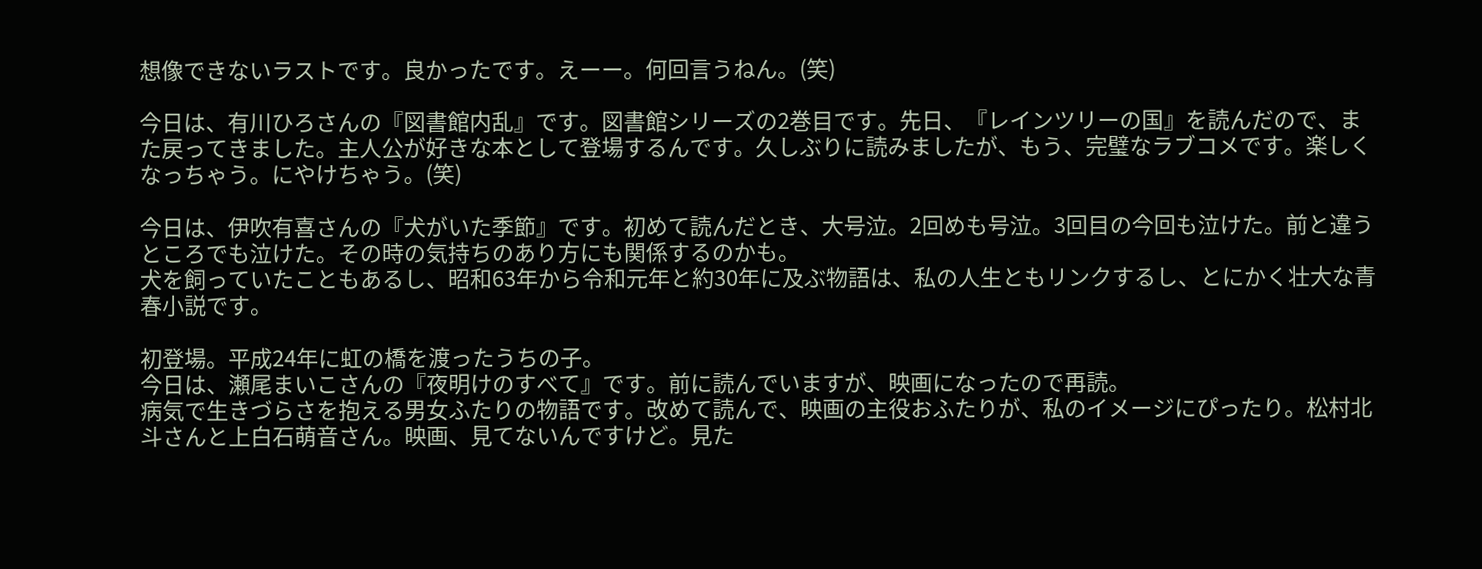想像できないラストです。良かったです。えーー。何回言うねん。(笑)

今日は、有川ひろさんの『図書館内乱』です。図書館シリーズの2巻目です。先日、『レインツリーの国』を読んだので、また戻ってきました。主人公が好きな本として登場するんです。久しぶりに読みましたが、もう、完璧なラブコメです。楽しくなっちゃう。にやけちゃう。(笑)

今日は、伊吹有喜さんの『犬がいた季節』です。初めて読んだとき、大号泣。2回めも号泣。3回目の今回も泣けた。前と違うところでも泣けた。その時の気持ちのあり方にも関係するのかも。
犬を飼っていたこともあるし、昭和63年から令和元年と約30年に及ぶ物語は、私の人生ともリンクするし、とにかく壮大な青春小説です。

初登場。平成24年に虹の橋を渡ったうちの子。
今日は、瀬尾まいこさんの『夜明けのすべて』です。前に読んでいますが、映画になったので再読。
病気で生きづらさを抱える男女ふたりの物語です。改めて読んで、映画の主役おふたりが、私のイメージにぴったり。松村北斗さんと上白石萌音さん。映画、見てないんですけど。見た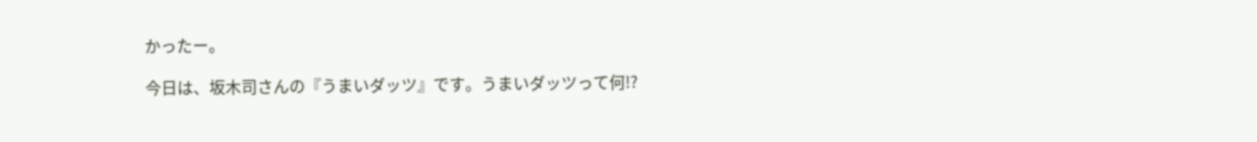かったー。

今日は、坂木司さんの『うまいダッツ』です。うまいダッツって何!?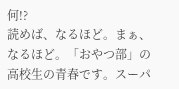何!?
読めば、なるほど。まぁ、なるほど。「おやつ部」の高校生の青春です。スーパ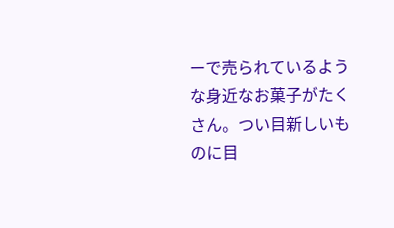ーで売られているような身近なお菓子がたくさん。つい目新しいものに目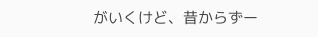がいくけど、昔からずー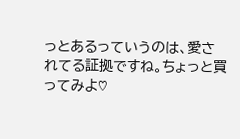っとあるっていうのは、愛されてる証拠ですね。ちょっと買ってみよ♡